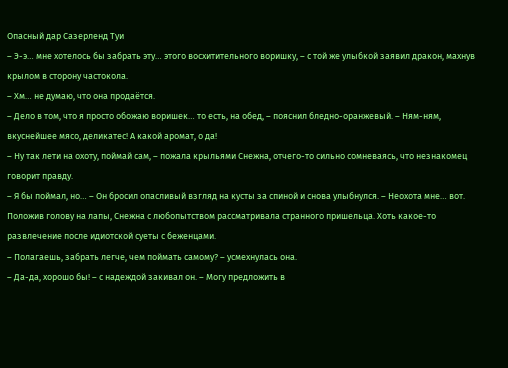Опасный дар Сазерленд Туи
– Э-э… мне хотелось бы забрать эту… этого восхитительного воришку, – с той же улыбкой заявил дракон, махнув крылом в сторону частокола.
– Хм… не думаю, что она продаётся.
– Дело в том, что я просто обожаю воришек… то есть, на обед, – пояснил бледно-оранжевый. – Ням-ням, вкуснейшее мясо, деликатес! А какой аромат, о да!
– Ну так лети на охоту, поймай сам, – пожала крыльями Снежна, отчего-то сильно сомневаясь, что незнакомец говорит правду.
– Я бы поймал, но… – Он бросил опасливый взгляд на кусты за спиной и снова улыбнулся. – Неохота мне… вот.
Положив голову на лапы, Снежна с любопытством рассматривала странного пришельца. Хоть какое-то развлечение после идиотской суеты с беженцами.
– Полагаешь, забрать легче, чем поймать самому? – усмехнулась она.
– Да-да, хорошо бы! – с надеждой закивал он. – Могу предложить в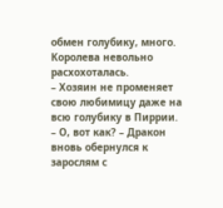обмен голубику, много.
Королева невольно расхохоталась.
– Хозяин не променяет свою любимицу даже на всю голубику в Пиррии.
– О, вот как? – Дракон вновь обернулся к зарослям с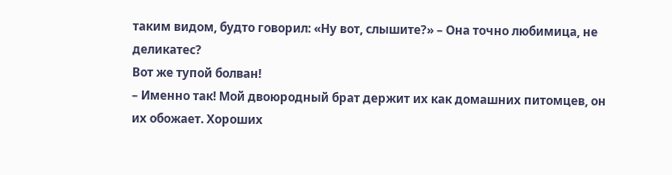таким видом, будто говорил: «Ну вот, слышите?» – Она точно любимица, не деликатес?
Вот же тупой болван!
– Именно так! Мой двоюродный брат держит их как домашних питомцев, он их обожает. Хороших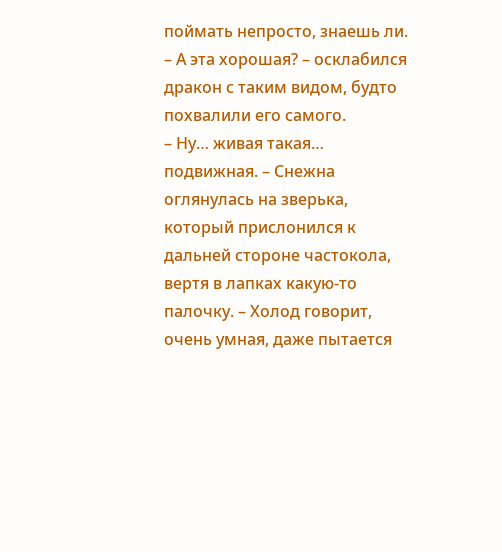поймать непросто, знаешь ли.
– А эта хорошая? – осклабился дракон с таким видом, будто похвалили его самого.
– Ну… живая такая… подвижная. – Снежна оглянулась на зверька, который прислонился к дальней стороне частокола, вертя в лапках какую-то палочку. – Холод говорит, очень умная, даже пытается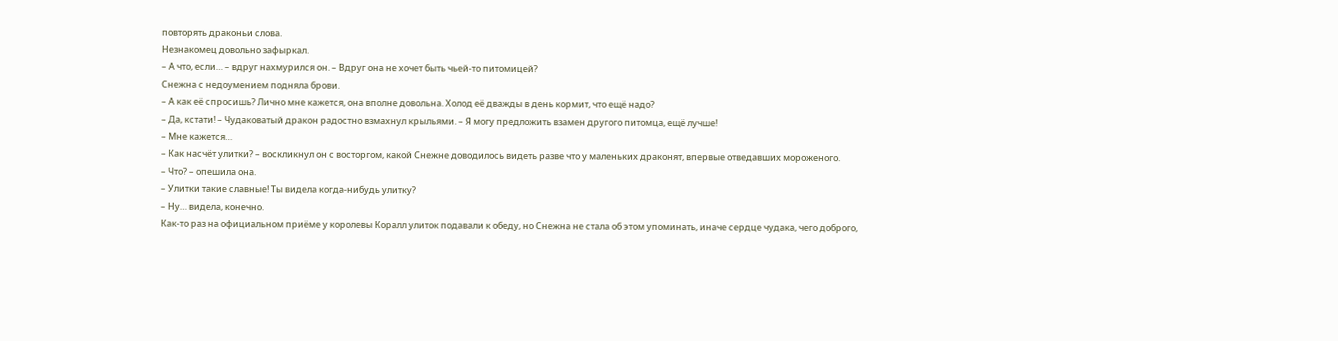повторять драконьи слова.
Незнакомец довольно зафыркал.
– А что, если… – вдруг нахмурился он. – Вдруг она не хочет быть чьей-то питомицей?
Снежна с недоумением подняла брови.
– А как её спросишь? Лично мне кажется, она вполне довольна. Холод её дважды в день кормит, что ещё надо?
– Да, кстати! – Чудаковатый дракон радостно взмахнул крыльями. – Я могу предложить взамен другого питомца, ещё лучше!
– Мне кажется…
– Как насчёт улитки? – воскликнул он с восторгом, какой Снежне доводилось видеть разве что у маленьких драконят, впервые отведавших мороженого.
– Что? – опешила она.
– Улитки такие славные! Ты видела когда-нибудь улитку?
– Ну… видела, конечно.
Как-то раз на официальном приёме у королевы Коралл улиток подавали к обеду, но Снежна не стала об этом упоминать, иначе сердце чудака, чего доброго,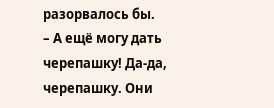разорвалось бы.
– А ещё могу дать черепашку! Да-да, черепашку. Они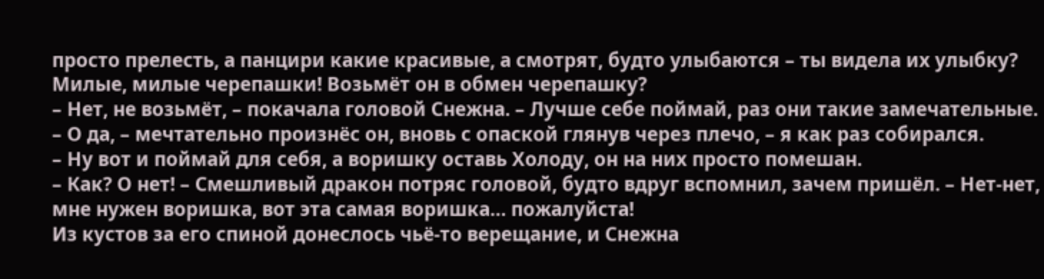просто прелесть, а панцири какие красивые, а смотрят, будто улыбаются – ты видела их улыбку? Милые, милые черепашки! Возьмёт он в обмен черепашку?
– Нет, не возьмёт, – покачала головой Снежна. – Лучше себе поймай, раз они такие замечательные.
– О да, – мечтательно произнёс он, вновь с опаской глянув через плечо, – я как раз собирался.
– Ну вот и поймай для себя, а воришку оставь Холоду, он на них просто помешан.
– Как? О нет! – Смешливый дракон потряс головой, будто вдруг вспомнил, зачем пришёл. – Нет-нет, мне нужен воришка, вот эта самая воришка… пожалуйста!
Из кустов за его спиной донеслось чьё-то верещание, и Снежна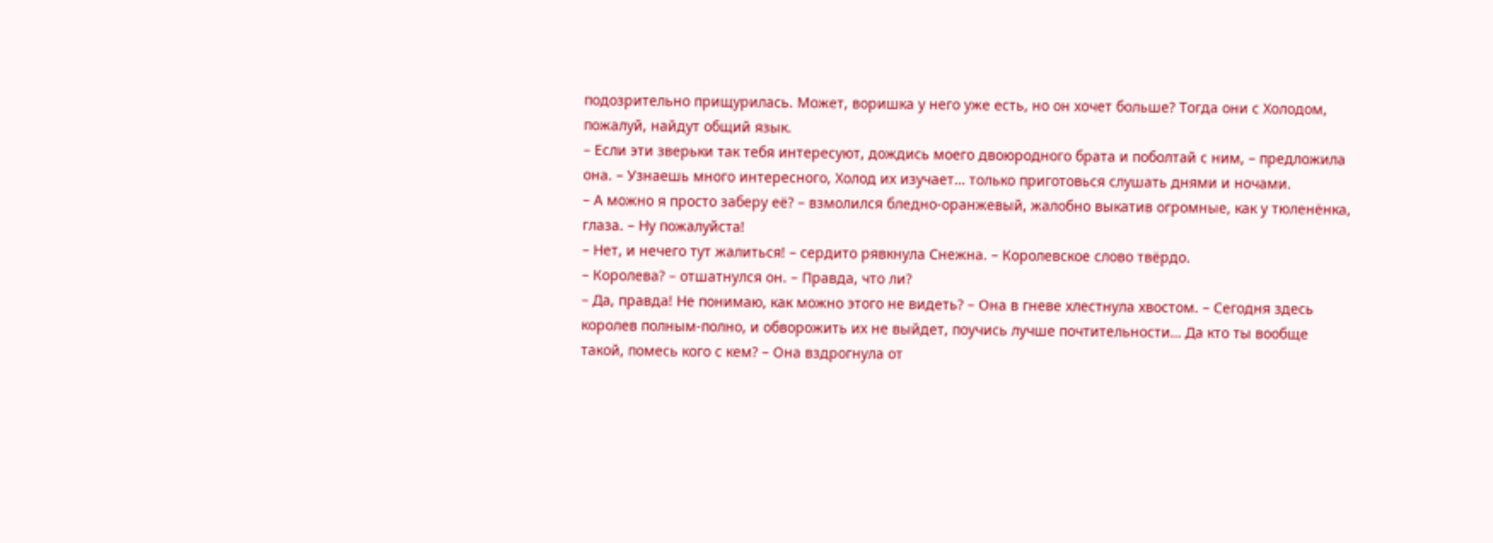подозрительно прищурилась. Может, воришка у него уже есть, но он хочет больше? Тогда они с Холодом, пожалуй, найдут общий язык.
– Если эти зверьки так тебя интересуют, дождись моего двоюродного брата и поболтай с ним, – предложила она. – Узнаешь много интересного, Холод их изучает… только приготовься слушать днями и ночами.
– А можно я просто заберу её? – взмолился бледно-оранжевый, жалобно выкатив огромные, как у тюленёнка, глаза. – Ну пожалуйста!
– Нет, и нечего тут жалиться! – сердито рявкнула Снежна. – Королевское слово твёрдо.
– Королева? – отшатнулся он. – Правда, что ли?
– Да, правда! Не понимаю, как можно этого не видеть? – Она в гневе хлестнула хвостом. – Сегодня здесь королев полным-полно, и обворожить их не выйдет, поучись лучше почтительности… Да кто ты вообще такой, помесь кого с кем? – Она вздрогнула от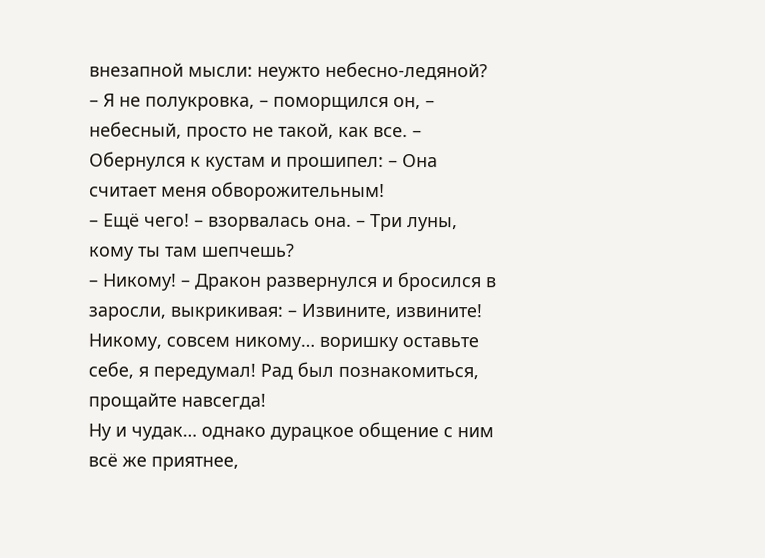внезапной мысли: неужто небесно-ледяной?
– Я не полукровка, – поморщился он, – небесный, просто не такой, как все. – Обернулся к кустам и прошипел: – Она считает меня обворожительным!
– Ещё чего! – взорвалась она. – Три луны, кому ты там шепчешь?
– Никому! – Дракон развернулся и бросился в заросли, выкрикивая: – Извините, извините! Никому, совсем никому… воришку оставьте себе, я передумал! Рад был познакомиться, прощайте навсегда!
Ну и чудак… однако дурацкое общение с ним всё же приятнее,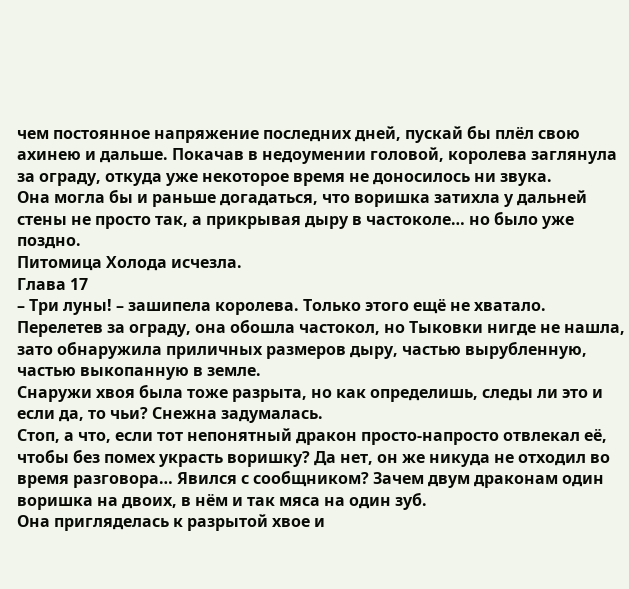чем постоянное напряжение последних дней, пускай бы плёл свою ахинею и дальше. Покачав в недоумении головой, королева заглянула за ограду, откуда уже некоторое время не доносилось ни звука.
Она могла бы и раньше догадаться, что воришка затихла у дальней стены не просто так, а прикрывая дыру в частоколе… но было уже поздно.
Питомица Холода исчезла.
Глава 17
– Три луны! – зашипела королева. Только этого ещё не хватало.
Перелетев за ограду, она обошла частокол, но Тыковки нигде не нашла, зато обнаружила приличных размеров дыру, частью вырубленную, частью выкопанную в земле.
Снаружи хвоя была тоже разрыта, но как определишь, следы ли это и если да, то чьи? Снежна задумалась.
Стоп, а что, если тот непонятный дракон просто-напросто отвлекал её, чтобы без помех украсть воришку? Да нет, он же никуда не отходил во время разговора… Явился с сообщником? Зачем двум драконам один воришка на двоих, в нём и так мяса на один зуб.
Она пригляделась к разрытой хвое и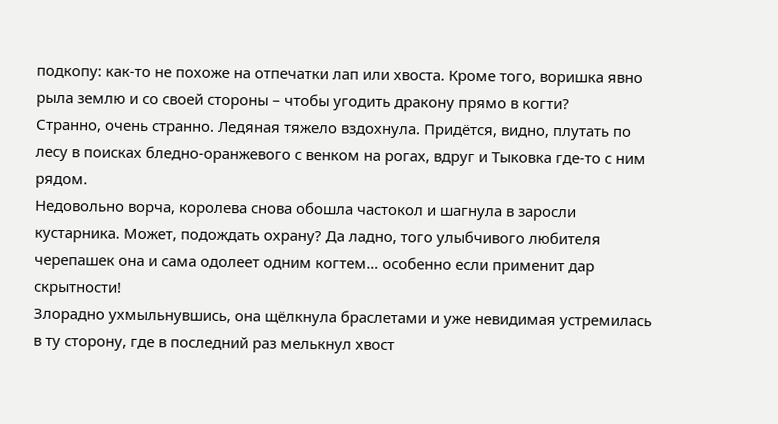подкопу: как-то не похоже на отпечатки лап или хвоста. Кроме того, воришка явно рыла землю и со своей стороны – чтобы угодить дракону прямо в когти?
Странно, очень странно. Ледяная тяжело вздохнула. Придётся, видно, плутать по лесу в поисках бледно-оранжевого с венком на рогах, вдруг и Тыковка где-то с ним рядом.
Недовольно ворча, королева снова обошла частокол и шагнула в заросли кустарника. Может, подождать охрану? Да ладно, того улыбчивого любителя черепашек она и сама одолеет одним когтем… особенно если применит дар скрытности!
Злорадно ухмыльнувшись, она щёлкнула браслетами и уже невидимая устремилась в ту сторону, где в последний раз мелькнул хвост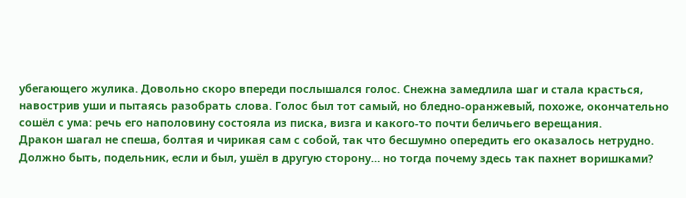убегающего жулика. Довольно скоро впереди послышался голос. Снежна замедлила шаг и стала красться, навострив уши и пытаясь разобрать слова. Голос был тот самый, но бледно-оранжевый, похоже, окончательно сошёл с ума: речь его наполовину состояла из писка, визга и какого-то почти беличьего верещания.
Дракон шагал не спеша, болтая и чирикая сам с собой, так что бесшумно опередить его оказалось нетрудно. Должно быть, подельник, если и был, ушёл в другую сторону… но тогда почему здесь так пахнет воришками?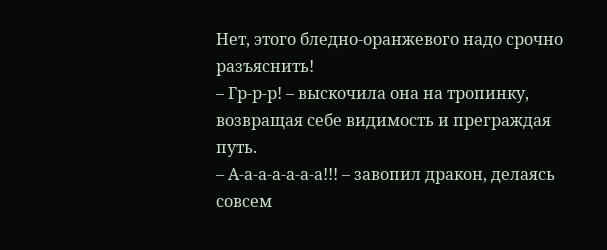Нет, этого бледно-оранжевого надо срочно разъяснить!
– Гр-р-р! – выскочила она на тропинку, возвращая себе видимость и преграждая путь.
– А-а-а-а-а-а-а!!! – завопил дракон, делаясь совсем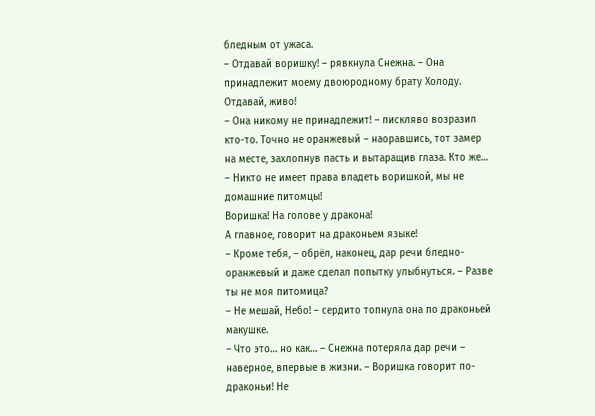бледным от ужаса.
– Отдавай воришку! – рявкнула Снежна. – Она принадлежит моему двоюродному брату Холоду. Отдавай, живо!
– Она никому не принадлежит! – пискляво возразил кто-то. Точно не оранжевый – наоравшись, тот замер на месте, захлопнув пасть и вытаращив глаза. Кто же… – Никто не имеет права владеть воришкой, мы не домашние питомцы!
Воришка! На голове у дракона!
А главное, говорит на драконьем языке!
– Кроме тебя, – обрёл, наконец, дар речи бледно-оранжевый и даже сделал попытку улыбнуться. – Разве ты не моя питомица?
– Не мешай, Небо! – сердито топнула она по драконьей макушке.
– Что это… но как… – Снежна потеряла дар речи – наверное, впервые в жизни. – Воришка говорит по-драконьи! Не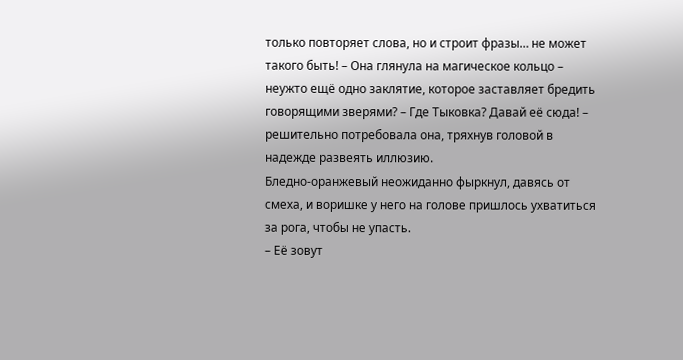только повторяет слова, но и строит фразы… не может такого быть! – Она глянула на магическое кольцо – неужто ещё одно заклятие, которое заставляет бредить говорящими зверями? – Где Тыковка? Давай её сюда! – решительно потребовала она, тряхнув головой в надежде развеять иллюзию.
Бледно-оранжевый неожиданно фыркнул, давясь от смеха, и воришке у него на голове пришлось ухватиться за рога, чтобы не упасть.
– Её зовут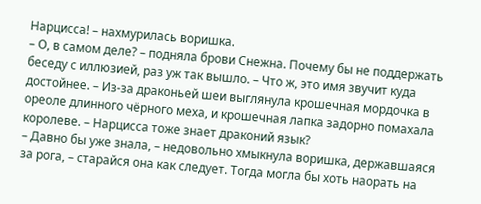Нарцисса! – нахмурилась воришка.
– О, в самом деле? – подняла брови Снежна. Почему бы не поддержать беседу с иллюзией, раз уж так вышло. – Что ж, это имя звучит куда достойнее. – Из-за драконьей шеи выглянула крошечная мордочка в ореоле длинного чёрного меха, и крошечная лапка задорно помахала королеве. – Нарцисса тоже знает драконий язык?
– Давно бы уже знала, – недовольно хмыкнула воришка, державшаяся за рога, – старайся она как следует. Тогда могла бы хоть наорать на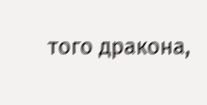того дракона,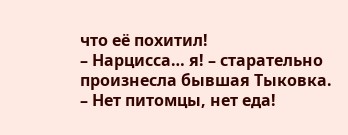что её похитил!
– Нарцисса… я! – старательно произнесла бывшая Тыковка. – Нет питомцы, нет еда!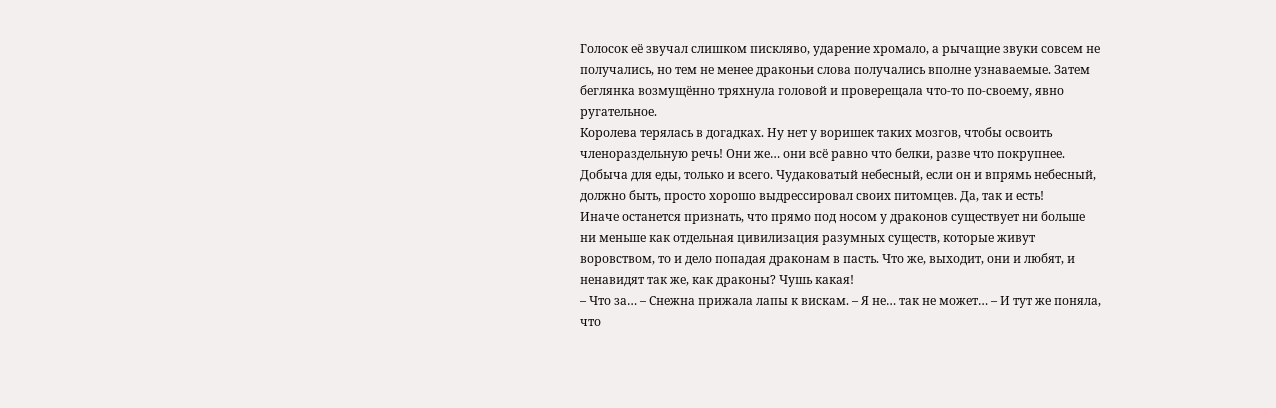Голосок её звучал слишком пискляво, ударение хромало, а рычащие звуки совсем не получались, но тем не менее драконьи слова получались вполне узнаваемые. Затем беглянка возмущённо тряхнула головой и проверещала что-то по-своему, явно ругательное.
Королева терялась в догадках. Ну нет у воришек таких мозгов, чтобы освоить членораздельную речь! Они же… они всё равно что белки, разве что покрупнее. Добыча для еды, только и всего. Чудаковатый небесный, если он и впрямь небесный, должно быть, просто хорошо выдрессировал своих питомцев. Да, так и есть!
Иначе останется признать, что прямо под носом у драконов существует ни больше ни меньше как отдельная цивилизация разумных существ, которые живут воровством, то и дело попадая драконам в пасть. Что же, выходит, они и любят, и ненавидят так же, как драконы? Чушь какая!
– Что за… – Снежна прижала лапы к вискам. – Я не… так не может… – И тут же поняла, что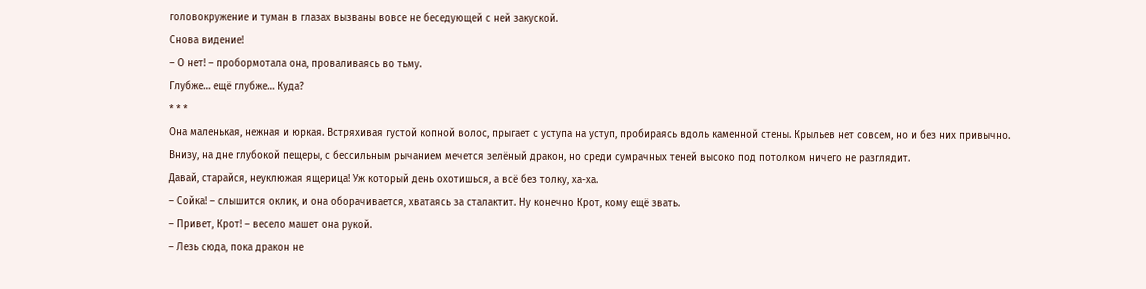головокружение и туман в глазах вызваны вовсе не беседующей с ней закуской.
Снова видение!
– О нет! – пробормотала она, проваливаясь во тьму.
Глубже… ещё глубже… Куда?
* * *
Она маленькая, нежная и юркая. Встряхивая густой копной волос, прыгает с уступа на уступ, пробираясь вдоль каменной стены. Крыльев нет совсем, но и без них привычно.
Внизу, на дне глубокой пещеры, с бессильным рычанием мечется зелёный дракон, но среди сумрачных теней высоко под потолком ничего не разглядит.
Давай, старайся, неуклюжая ящерица! Уж который день охотишься, а всё без толку, ха-ха.
– Сойка! – слышится оклик, и она оборачивается, хватаясь за сталактит. Ну конечно Крот, кому ещё звать.
– Привет, Крот! – весело машет она рукой.
– Лезь сюда, пока дракон не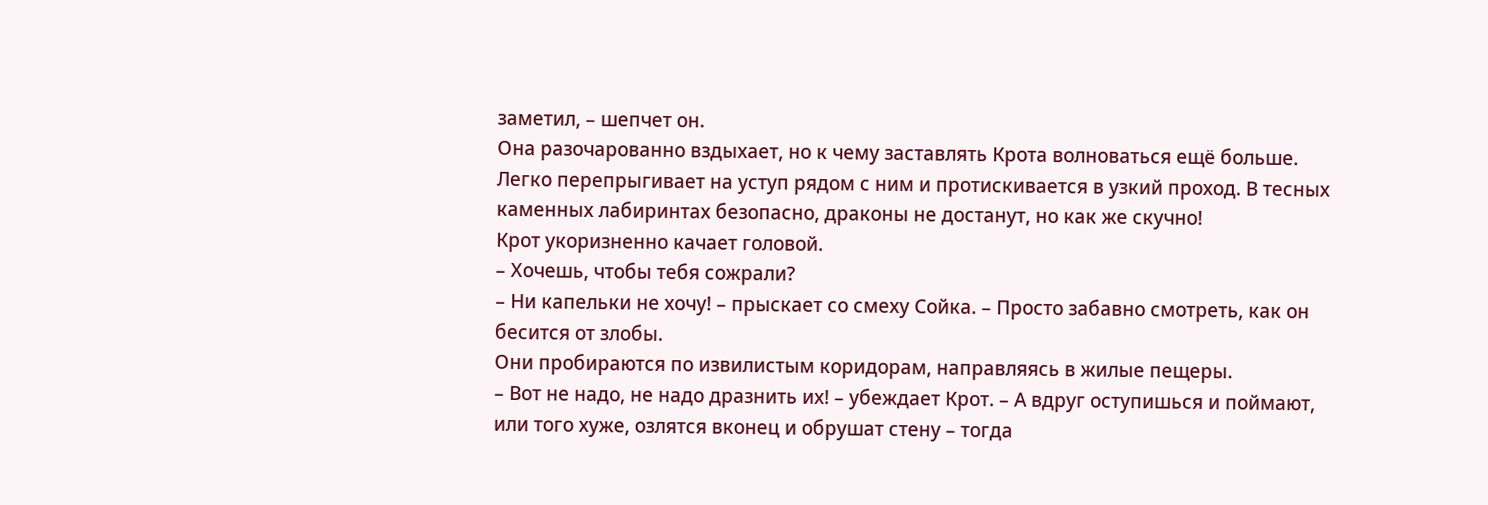заметил, – шепчет он.
Она разочарованно вздыхает, но к чему заставлять Крота волноваться ещё больше. Легко перепрыгивает на уступ рядом с ним и протискивается в узкий проход. В тесных каменных лабиринтах безопасно, драконы не достанут, но как же скучно!
Крот укоризненно качает головой.
– Хочешь, чтобы тебя сожрали?
– Ни капельки не хочу! – прыскает со смеху Сойка. – Просто забавно смотреть, как он бесится от злобы.
Они пробираются по извилистым коридорам, направляясь в жилые пещеры.
– Вот не надо, не надо дразнить их! – убеждает Крот. – А вдруг оступишься и поймают, или того хуже, озлятся вконец и обрушат стену – тогда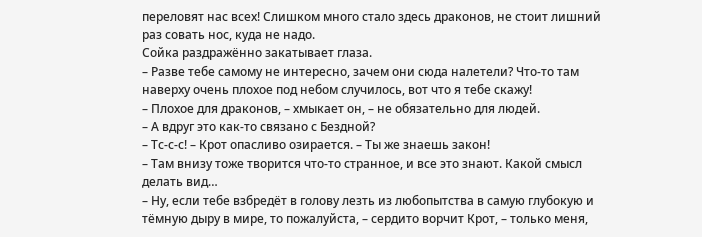переловят нас всех! Слишком много стало здесь драконов, не стоит лишний раз совать нос, куда не надо.
Сойка раздражённо закатывает глаза.
– Разве тебе самому не интересно, зачем они сюда налетели? Что-то там наверху очень плохое под небом случилось, вот что я тебе скажу!
– Плохое для драконов, – хмыкает он, – не обязательно для людей.
– А вдруг это как-то связано с Бездной?
– Тс-с-с! – Крот опасливо озирается. – Ты же знаешь закон!
– Там внизу тоже творится что-то странное, и все это знают. Какой смысл делать вид…
– Ну, если тебе взбредёт в голову лезть из любопытства в самую глубокую и тёмную дыру в мире, то пожалуйста, – сердито ворчит Крот, – только меня,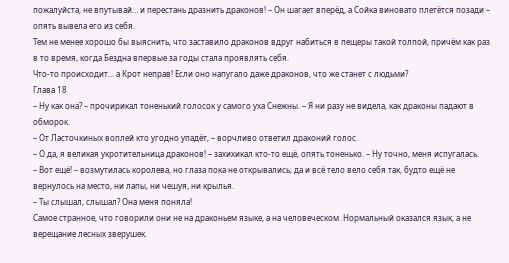пожалуйста, не впутывай… и перестань дразнить драконов! – Он шагает вперёд, а Сойка виновато плетётся позади – опять вывела его из себя.
Тем не менее хорошо бы выяснить, что заставило драконов вдруг набиться в пещеры такой толпой, причём как раз в то время, когда Бездна впервые за годы стала проявлять себя.
Что-то происходит… а Крот неправ! Если оно напугало даже драконов, что же станет с людьми?
Глава 18
– Ну как она? – прочирикал тоненький голосок у самого уха Снежны. – Я ни разу не видела, как драконы падают в обморок.
– От Ласточкиных воплей кто угодно упадёт, – ворчливо ответил драконий голос.
– О да, я великая укротительница драконов! – захихикал кто-то ещё, опять тоненько. – Ну точно, меня испугалась.
– Вот ещё! – возмутилась королева, но глаза пока не открывались, да и всё тело вело себя так, будто ещё не вернулось на место, ни лапы, ни чешуя, ни крылья.
– Ты слышал, слышал? Она меня поняла!
Самое странное, что говорили они не на драконьем языке, а на человеческом. Нормальный оказался язык, а не верещание лесных зверушек.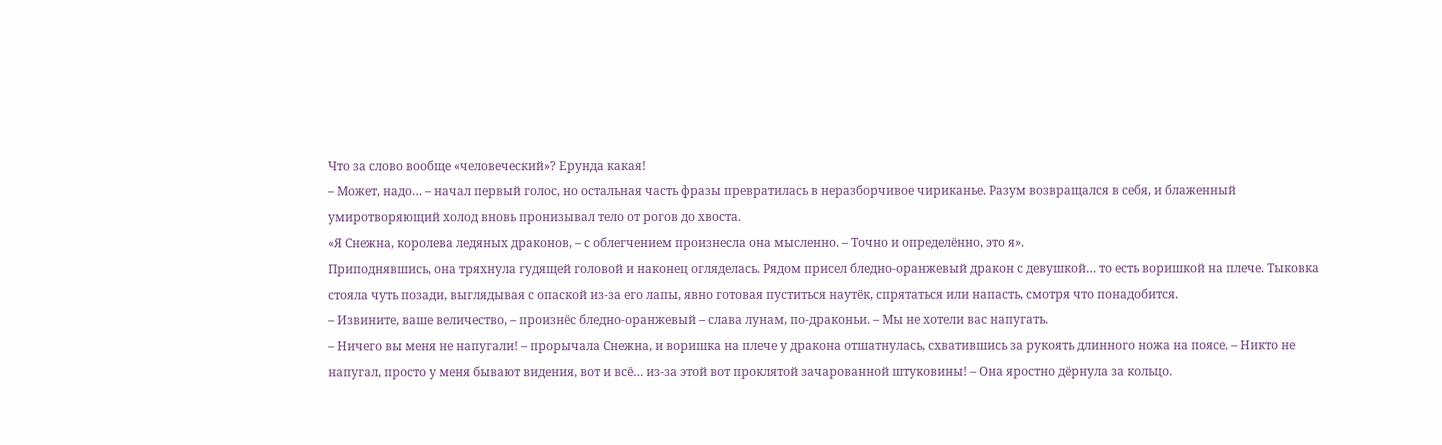Что за слово вообще «человеческий»? Ерунда какая!
– Может, надо… – начал первый голос, но остальная часть фразы превратилась в неразборчивое чириканье. Разум возвращался в себя, и блаженный умиротворяющий холод вновь пронизывал тело от рогов до хвоста.
«Я Снежна, королева ледяных драконов, – с облегчением произнесла она мысленно. – Точно и определённо, это я».
Приподнявшись, она тряхнула гудящей головой и наконец огляделась. Рядом присел бледно-оранжевый дракон с девушкой… то есть воришкой на плече. Тыковка стояла чуть позади, выглядывая с опаской из-за его лапы, явно готовая пуститься наутёк, спрятаться или напасть, смотря что понадобится.
– Извините, ваше величество, – произнёс бледно-оранжевый – слава лунам, по-драконьи. – Мы не хотели вас напугать.
– Ничего вы меня не напугали! – прорычала Снежна, и воришка на плече у дракона отшатнулась, схватившись за рукоять длинного ножа на поясе. – Никто не напугал, просто у меня бывают видения, вот и всё… из-за этой вот проклятой зачарованной штуковины! – Она яростно дёрнула за кольцо.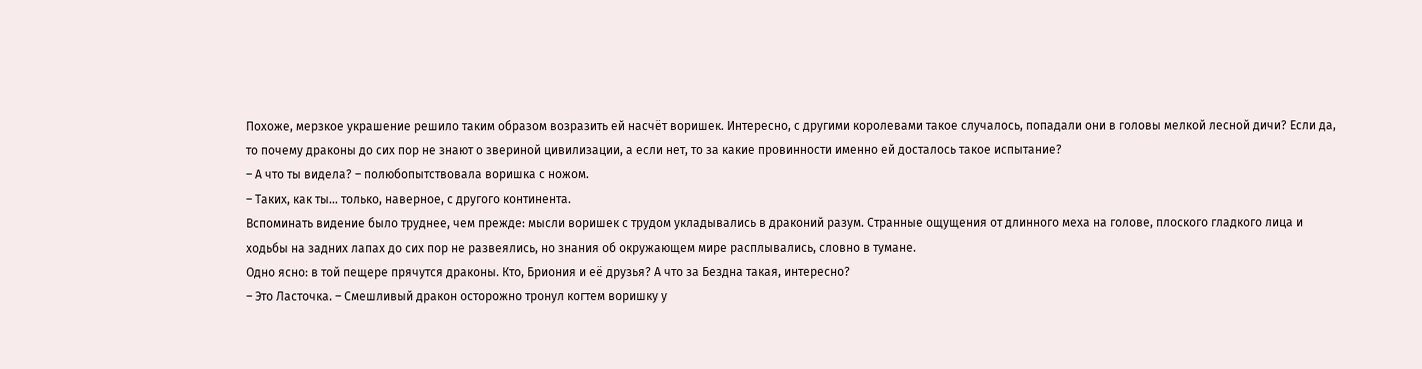Похоже, мерзкое украшение решило таким образом возразить ей насчёт воришек. Интересно, с другими королевами такое случалось, попадали они в головы мелкой лесной дичи? Если да, то почему драконы до сих пор не знают о звериной цивилизации, а если нет, то за какие провинности именно ей досталось такое испытание?
– А что ты видела? – полюбопытствовала воришка с ножом.
– Таких, как ты… только, наверное, с другого континента.
Вспоминать видение было труднее, чем прежде: мысли воришек с трудом укладывались в драконий разум. Странные ощущения от длинного меха на голове, плоского гладкого лица и ходьбы на задних лапах до сих пор не развеялись, но знания об окружающем мире расплывались, словно в тумане.
Одно ясно: в той пещере прячутся драконы. Кто, Бриония и её друзья? А что за Бездна такая, интересно?
– Это Ласточка. – Смешливый дракон осторожно тронул когтем воришку у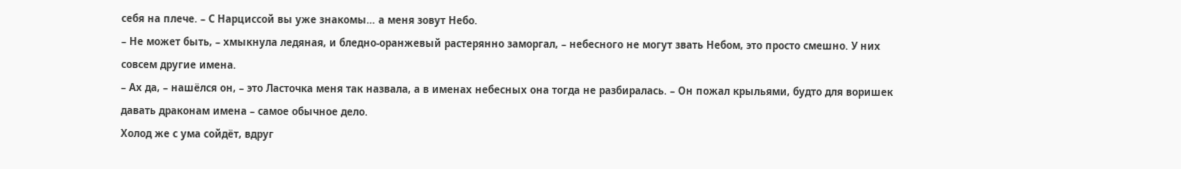себя на плече. – С Нарциссой вы уже знакомы… а меня зовут Небо.
– Не может быть, – хмыкнула ледяная, и бледно-оранжевый растерянно заморгал, – небесного не могут звать Небом, это просто смешно. У них совсем другие имена.
– Ах да, – нашёлся он, – это Ласточка меня так назвала, а в именах небесных она тогда не разбиралась. – Он пожал крыльями, будто для воришек давать драконам имена – самое обычное дело.
Холод же с ума сойдёт, вдруг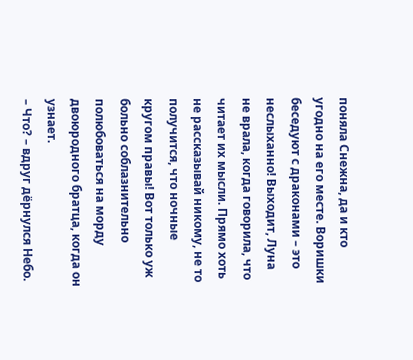поняла Снежна, да и кто угодно на его месте. Воришки беседуют с драконами – это неслыханно! Выходит, Луна не врала, когда говорила, что читает их мысли. Прямо хоть не рассказывай никому, не то получится, что ночные кругом правы! Вот только уж больно соблазнительно полюбоваться на морду двоюродного братца, когда он узнает.
– Что? – вдруг дёрнулся Небо.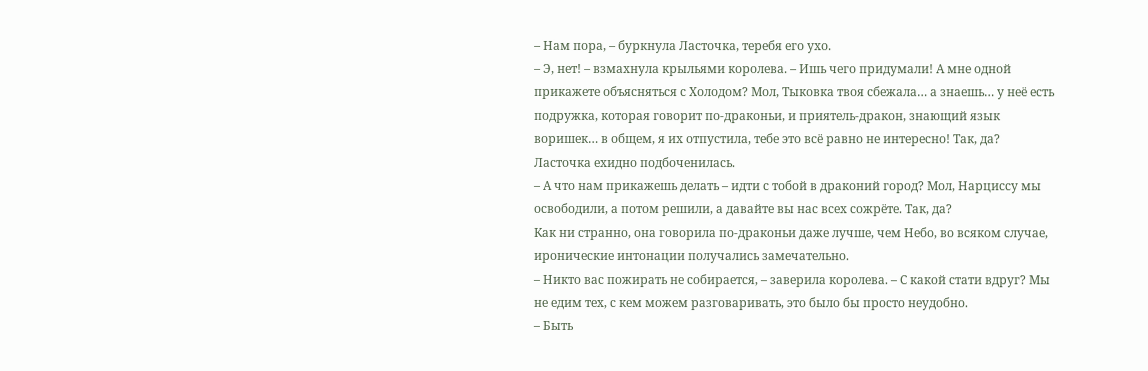– Нам пора, – буркнула Ласточка, теребя его ухо.
– Э, нет! – взмахнула крыльями королева. – Ишь чего придумали! А мне одной прикажете объясняться с Холодом? Мол, Тыковка твоя сбежала… а знаешь… у неё есть подружка, которая говорит по-драконьи, и приятель-дракон, знающий язык воришек… в общем, я их отпустила, тебе это всё равно не интересно! Так, да?
Ласточка ехидно подбоченилась.
– А что нам прикажешь делать – идти с тобой в драконий город? Мол, Нарциссу мы освободили, а потом решили, а давайте вы нас всех сожрёте. Так, да?
Как ни странно, она говорила по-драконьи даже лучше, чем Небо, во всяком случае, иронические интонации получались замечательно.
– Никто вас пожирать не собирается, – заверила королева. – С какой стати вдруг? Мы не едим тех, с кем можем разговаривать, это было бы просто неудобно.
– Быть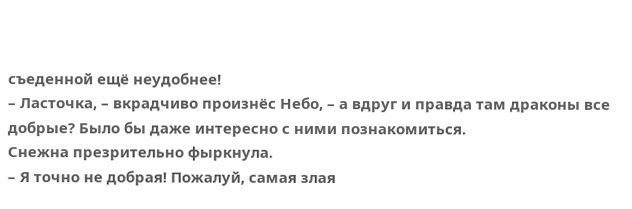съеденной ещё неудобнее!
– Ласточка, – вкрадчиво произнёс Небо, – а вдруг и правда там драконы все добрые? Было бы даже интересно с ними познакомиться.
Снежна презрительно фыркнула.
– Я точно не добрая! Пожалуй, самая злая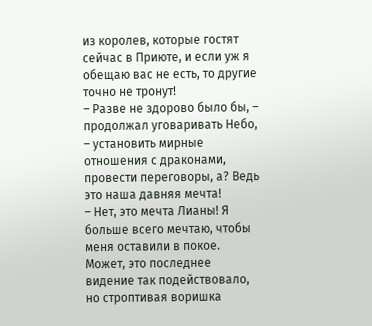из королев, которые гостят сейчас в Приюте, и если уж я обещаю вас не есть, то другие точно не тронут!
– Разве не здорово было бы, – продолжал уговаривать Небо, – установить мирные отношения с драконами, провести переговоры, а? Ведь это наша давняя мечта!
– Нет, это мечта Лианы! Я больше всего мечтаю, чтобы меня оставили в покое.
Может, это последнее видение так подействовало, но строптивая воришка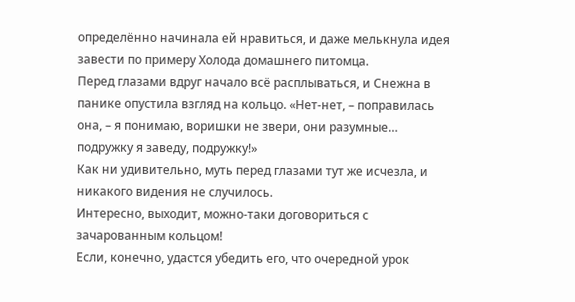определённо начинала ей нравиться, и даже мелькнула идея завести по примеру Холода домашнего питомца.
Перед глазами вдруг начало всё расплываться, и Снежна в панике опустила взгляд на кольцо. «Нет-нет, – поправилась она, – я понимаю, воришки не звери, они разумные… подружку я заведу, подружку!»
Как ни удивительно, муть перед глазами тут же исчезла, и никакого видения не случилось.
Интересно, выходит, можно-таки договориться с зачарованным кольцом!
Если, конечно, удастся убедить его, что очередной урок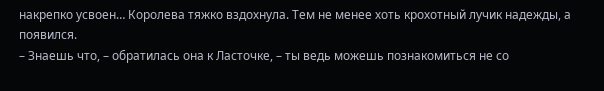накрепко усвоен… Королева тяжко вздохнула. Тем не менее хоть крохотный лучик надежды, а появился.
– Знаешь что, – обратилась она к Ласточке, – ты ведь можешь познакомиться не со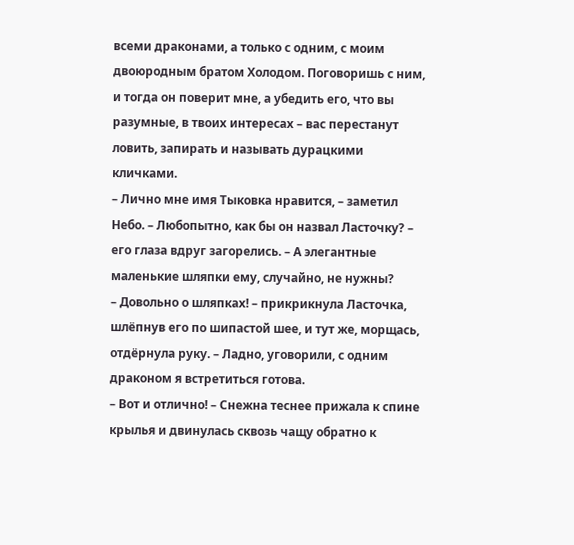всеми драконами, а только с одним, с моим двоюродным братом Холодом. Поговоришь с ним, и тогда он поверит мне, а убедить его, что вы разумные, в твоих интересах – вас перестанут ловить, запирать и называть дурацкими кличками.
– Лично мне имя Тыковка нравится, – заметил Небо. – Любопытно, как бы он назвал Ласточку? – его глаза вдруг загорелись. – А элегантные маленькие шляпки ему, случайно, не нужны?
– Довольно о шляпках! – прикрикнула Ласточка, шлёпнув его по шипастой шее, и тут же, морщась, отдёрнула руку. – Ладно, уговорили, с одним драконом я встретиться готова.
– Вот и отлично! – Снежна теснее прижала к спине крылья и двинулась сквозь чащу обратно к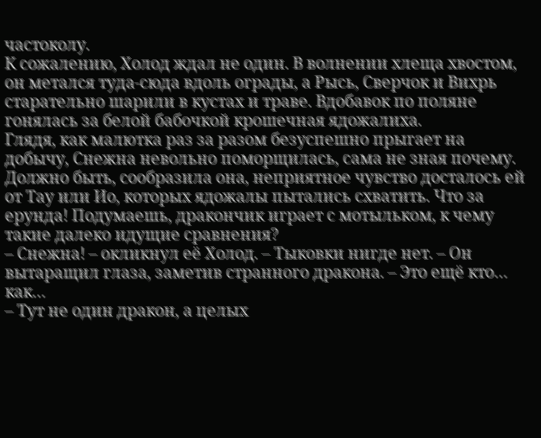частоколу.
К сожалению, Холод ждал не один. В волнении хлеща хвостом, он метался туда-сюда вдоль ограды, а Рысь, Сверчок и Вихрь старательно шарили в кустах и траве. Вдобавок по поляне гонялась за белой бабочкой крошечная ядожалиха.
Глядя, как малютка раз за разом безуспешно прыгает на добычу, Снежна невольно поморщилась, сама не зная почему. Должно быть, сообразила она, неприятное чувство досталось ей от Тау или Ио, которых ядожалы пытались схватить. Что за ерунда! Подумаешь, дракончик играет с мотыльком, к чему такие далеко идущие сравнения?
– Снежна! – окликнул её Холод. – Тыковки нигде нет. – Он вытаращил глаза, заметив странного дракона. – Это ещё кто… как…
– Тут не один дракон, а целых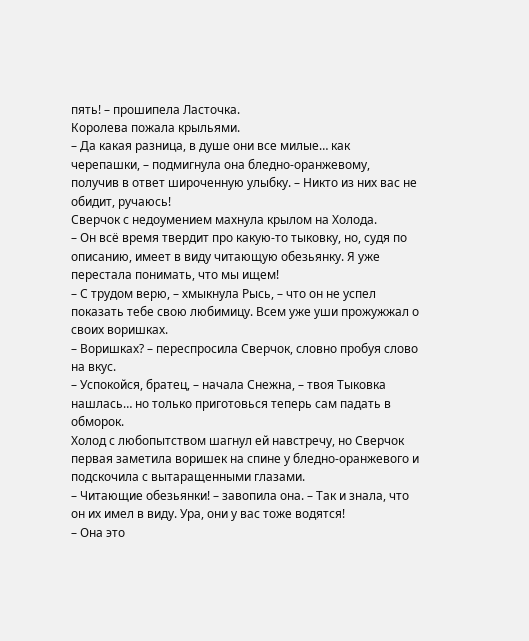пять! – прошипела Ласточка.
Королева пожала крыльями.
– Да какая разница, в душе они все милые… как черепашки, – подмигнула она бледно-оранжевому, получив в ответ широченную улыбку. – Никто из них вас не обидит, ручаюсь!
Сверчок с недоумением махнула крылом на Холода.
– Он всё время твердит про какую-то тыковку, но, судя по описанию, имеет в виду читающую обезьянку. Я уже перестала понимать, что мы ищем!
– С трудом верю, – хмыкнула Рысь, – что он не успел показать тебе свою любимицу. Всем уже уши прожужжал о своих воришках.
– Воришках? – переспросила Сверчок, словно пробуя слово на вкус.
– Успокойся, братец, – начала Снежна, – твоя Тыковка нашлась… но только приготовься теперь сам падать в обморок.
Холод с любопытством шагнул ей навстречу, но Сверчок первая заметила воришек на спине у бледно-оранжевого и подскочила с вытаращенными глазами.
– Читающие обезьянки! – завопила она. – Так и знала, что он их имел в виду. Ура, они у вас тоже водятся!
– Она это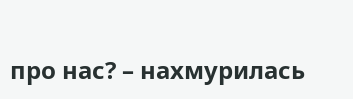про нас? – нахмурилась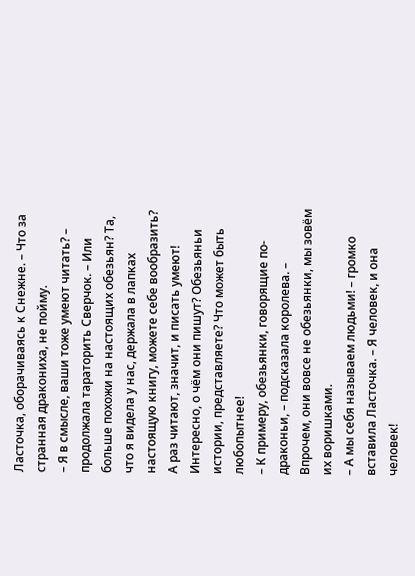Ласточка, оборачиваясь к Снежне. – Что за странная дракониха, не пойму.
– Я в смысле, ваши тоже умеют читать? – продолжала тараторить Сверчок. – Или больше похожи на настоящих обезьян? Та, что я видела у нас, держала в лапках настоящую книгу, можете себе вообразить? А раз читают, значит, и писать умеют! Интересно, о чём они пишут? Обезьяньи истории, представляете? Что может быть любопытнее!
– К примеру, обезьянки, говорящие по-драконьи, – подсказала королева. – Впрочем, они вовсе не обезьянки, мы зовём их воришками.
– А мы себя называем людьми! – громко вставила Ласточка. – Я человек, и она человек!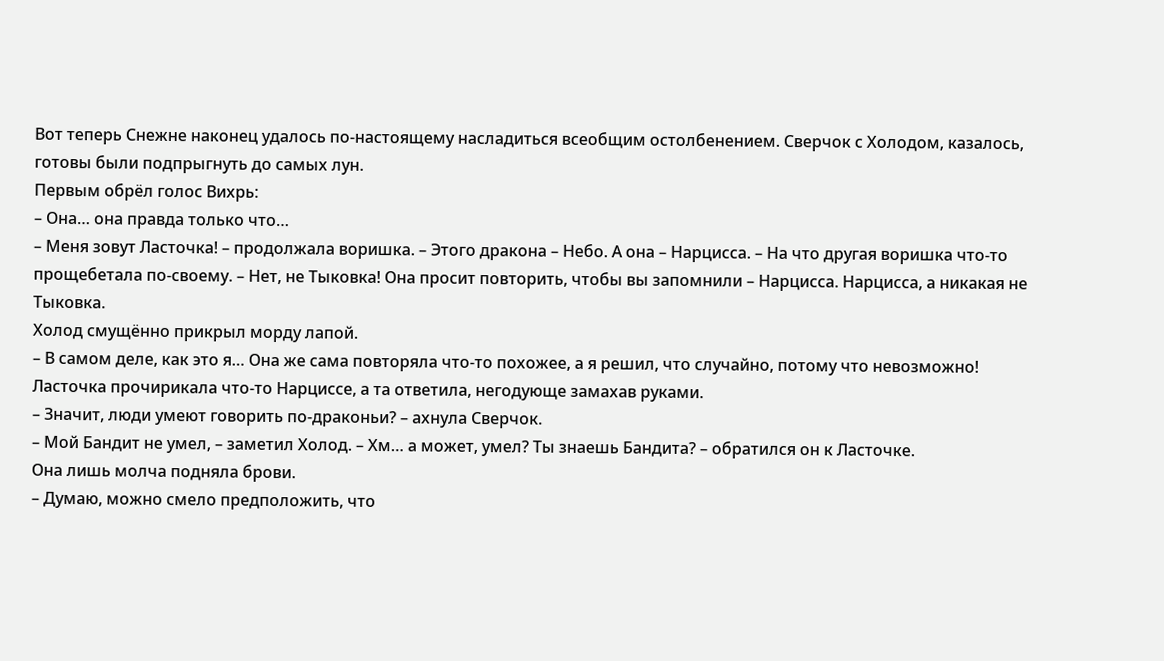Вот теперь Снежне наконец удалось по-настоящему насладиться всеобщим остолбенением. Сверчок с Холодом, казалось, готовы были подпрыгнуть до самых лун.
Первым обрёл голос Вихрь:
– Она… она правда только что…
– Меня зовут Ласточка! – продолжала воришка. – Этого дракона – Небо. А она – Нарцисса. – На что другая воришка что-то прощебетала по-своему. – Нет, не Тыковка! Она просит повторить, чтобы вы запомнили – Нарцисса. Нарцисса, а никакая не Тыковка.
Холод смущённо прикрыл морду лапой.
– В самом деле, как это я… Она же сама повторяла что-то похожее, а я решил, что случайно, потому что невозможно!
Ласточка прочирикала что-то Нарциссе, а та ответила, негодующе замахав руками.
– Значит, люди умеют говорить по-драконьи? – ахнула Сверчок.
– Мой Бандит не умел, – заметил Холод. – Хм… а может, умел? Ты знаешь Бандита? – обратился он к Ласточке.
Она лишь молча подняла брови.
– Думаю, можно смело предположить, что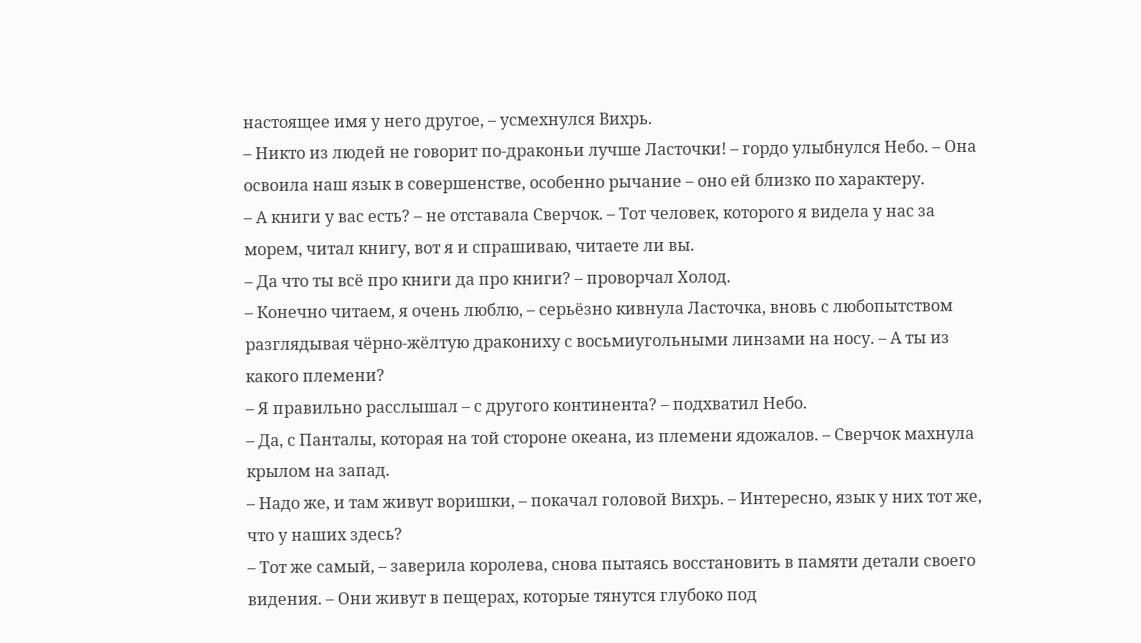настоящее имя у него другое, – усмехнулся Вихрь.
– Никто из людей не говорит по-драконьи лучше Ласточки! – гордо улыбнулся Небо. – Она освоила наш язык в совершенстве, особенно рычание – оно ей близко по характеру.
– А книги у вас есть? – не отставала Сверчок. – Тот человек, которого я видела у нас за морем, читал книгу, вот я и спрашиваю, читаете ли вы.
– Да что ты всё про книги да про книги? – проворчал Холод.
– Конечно читаем, я очень люблю, – серьёзно кивнула Ласточка, вновь с любопытством разглядывая чёрно-жёлтую дракониху с восьмиугольными линзами на носу. – А ты из какого племени?
– Я правильно расслышал – с другого континента? – подхватил Небо.
– Да, с Панталы, которая на той стороне океана, из племени ядожалов. – Сверчок махнула крылом на запад.
– Надо же, и там живут воришки, – покачал головой Вихрь. – Интересно, язык у них тот же, что у наших здесь?
– Тот же самый, – заверила королева, снова пытаясь восстановить в памяти детали своего видения. – Они живут в пещерах, которые тянутся глубоко под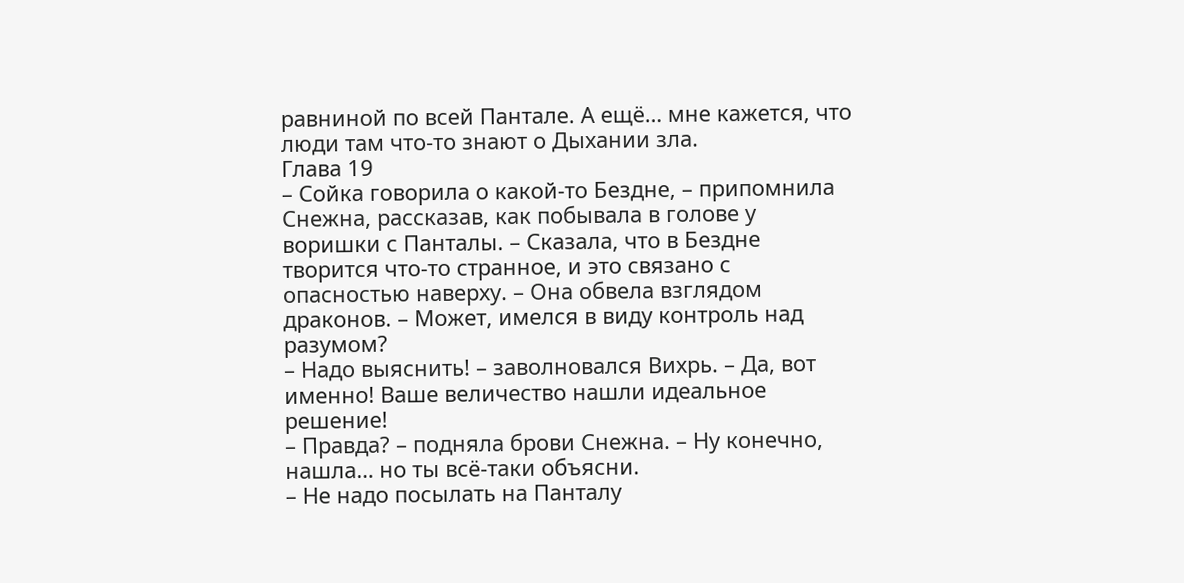равниной по всей Пантале. А ещё… мне кажется, что люди там что-то знают о Дыхании зла.
Глава 19
– Сойка говорила о какой-то Бездне, – припомнила Снежна, рассказав, как побывала в голове у воришки с Панталы. – Сказала, что в Бездне творится что-то странное, и это связано с опасностью наверху. – Она обвела взглядом драконов. – Может, имелся в виду контроль над разумом?
– Надо выяснить! – заволновался Вихрь. – Да, вот именно! Ваше величество нашли идеальное решение!
– Правда? – подняла брови Снежна. – Ну конечно, нашла… но ты всё-таки объясни.
– Не надо посылать на Панталу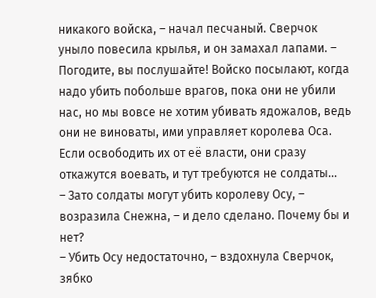никакого войска, – начал песчаный. Сверчок уныло повесила крылья, и он замахал лапами. – Погодите, вы послушайте! Войско посылают, когда надо убить побольше врагов, пока они не убили нас, но мы вовсе не хотим убивать ядожалов, ведь они не виноваты, ими управляет королева Оса. Если освободить их от её власти, они сразу откажутся воевать, и тут требуются не солдаты…
– Зато солдаты могут убить королеву Осу, – возразила Снежна, – и дело сделано. Почему бы и нет?
– Убить Осу недостаточно, – вздохнула Сверчок, зябко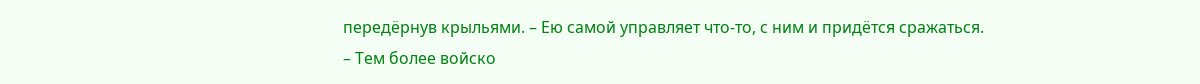передёрнув крыльями. – Ею самой управляет что-то, с ним и придётся сражаться.
– Тем более войско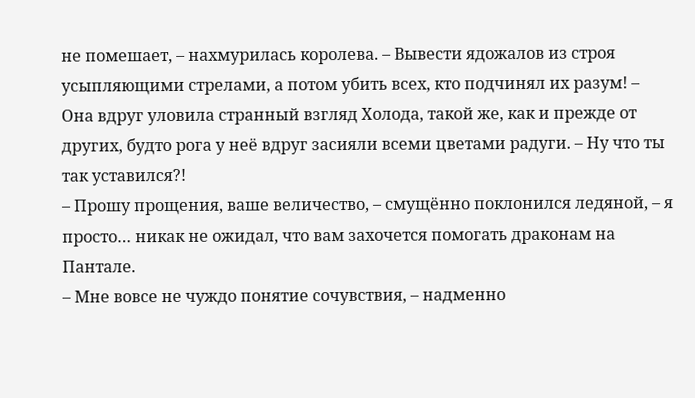не помешает, – нахмурилась королева. – Вывести ядожалов из строя усыпляющими стрелами, а потом убить всех, кто подчинял их разум! – Она вдруг уловила странный взгляд Холода, такой же, как и прежде от других, будто рога у неё вдруг засияли всеми цветами радуги. – Ну что ты так уставился?!
– Прошу прощения, ваше величество, – смущённо поклонился ледяной, – я просто… никак не ожидал, что вам захочется помогать драконам на Пантале.
– Мне вовсе не чуждо понятие сочувствия, – надменно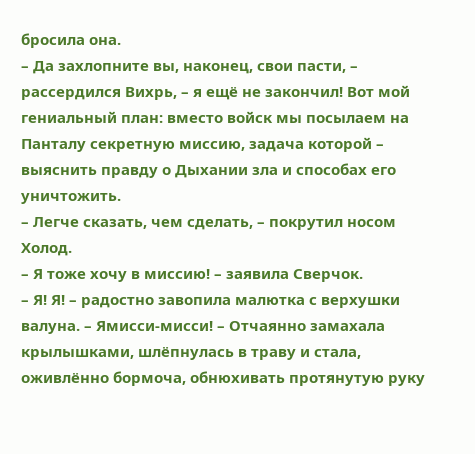бросила она.
– Да захлопните вы, наконец, свои пасти, – рассердился Вихрь, – я ещё не закончил! Вот мой гениальный план: вместо войск мы посылаем на Панталу секретную миссию, задача которой – выяснить правду о Дыхании зла и способах его уничтожить.
– Легче сказать, чем сделать, – покрутил носом Холод.
– Я тоже хочу в миссию! – заявила Сверчок.
– Я! Я! – радостно завопила малютка с верхушки валуна. – Ямисси-мисси! – Отчаянно замахала крылышками, шлёпнулась в траву и стала, оживлённо бормоча, обнюхивать протянутую руку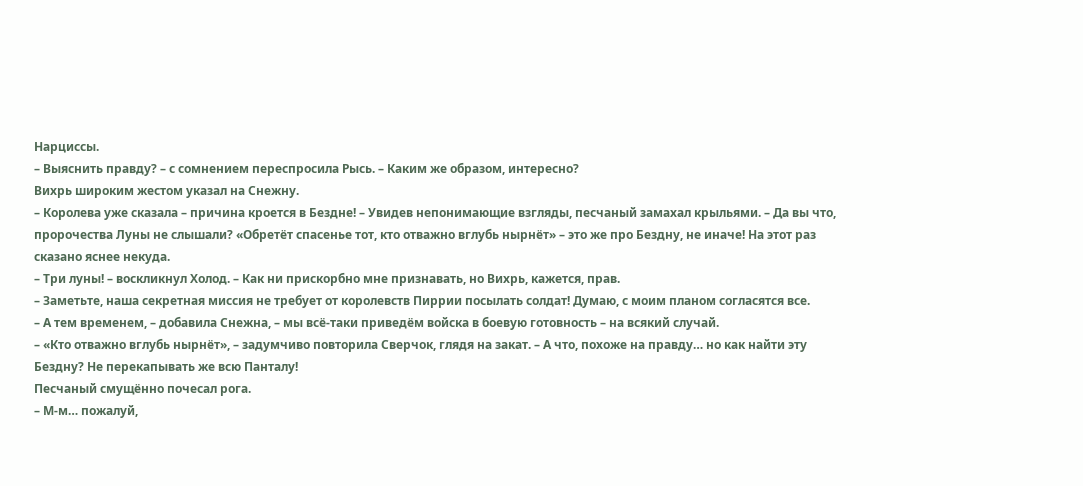Нарциссы.
– Выяснить правду? – с сомнением переспросила Рысь. – Каким же образом, интересно?
Вихрь широким жестом указал на Снежну.
– Королева уже сказала – причина кроется в Бездне! – Увидев непонимающие взгляды, песчаный замахал крыльями. – Да вы что, пророчества Луны не слышали? «Обретёт спасенье тот, кто отважно вглубь нырнёт» – это же про Бездну, не иначе! На этот раз сказано яснее некуда.
– Три луны! – воскликнул Холод. – Как ни прискорбно мне признавать, но Вихрь, кажется, прав.
– Заметьте, наша секретная миссия не требует от королевств Пиррии посылать солдат! Думаю, с моим планом согласятся все.
– А тем временем, – добавила Снежна, – мы всё-таки приведём войска в боевую готовность – на всякий случай.
– «Кто отважно вглубь нырнёт», – задумчиво повторила Сверчок, глядя на закат. – А что, похоже на правду… но как найти эту Бездну? Не перекапывать же всю Панталу!
Песчаный смущённо почесал рога.
– М-м… пожалуй,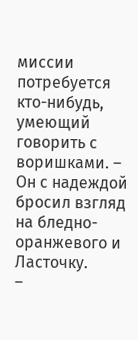миссии потребуется кто-нибудь, умеющий говорить с воришками. – Он с надеждой бросил взгляд на бледно-оранжевого и Ласточку.
–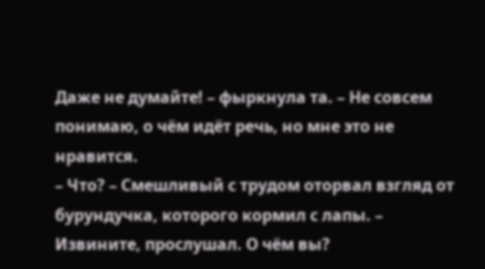Даже не думайте! – фыркнула та. – Не совсем понимаю, о чём идёт речь, но мне это не нравится.
– Что? – Смешливый с трудом оторвал взгляд от бурундучка, которого кормил с лапы. – Извините, прослушал. О чём вы?